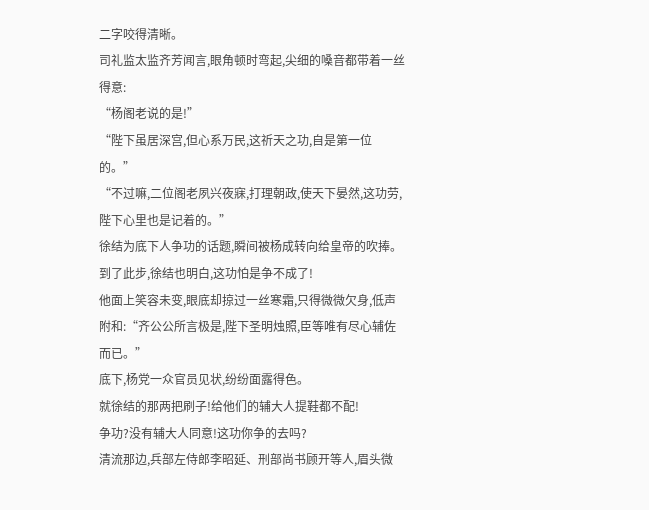二字咬得清晰。
司礼监太监齐芳闻言,眼角顿时弯起,尖细的嗓音都带着一丝得意:
“杨阁老说的是!”
“陛下虽居深宫,但心系万民,这祈天之功,自是第一位的。”
“不过嘛,二位阁老夙兴夜寐,打理朝政,使天下晏然,这功劳,陛下心里也是记着的。”
徐结为底下人争功的话题,瞬间被杨成转向给皇帝的吹捧。
到了此步,徐结也明白,这功怕是争不成了!
他面上笑容未变,眼底却掠过一丝寒霜,只得微微欠身,低声附和:“齐公公所言极是,陛下圣明烛照,臣等唯有尽心辅佐而已。”
底下,杨党一众官员见状,纷纷面露得色。
就徐结的那两把刷子!给他们的辅大人提鞋都不配!
争功?没有辅大人同意!这功你争的去吗?
清流那边,兵部左侍郎李昭延、刑部尚书顾开等人,眉头微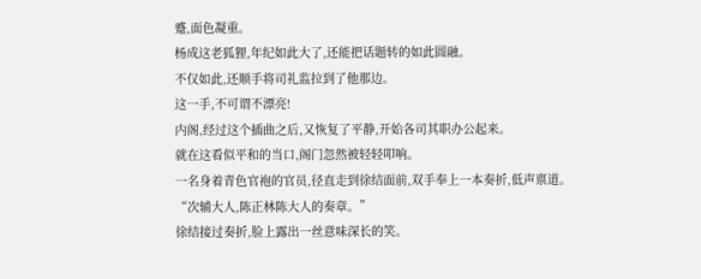蹙,面色凝重。
杨成这老狐狸,年纪如此大了,还能把话题转的如此圆融。
不仅如此,还顺手将司礼监拉到了他那边。
这一手,不可谓不漂亮!
内阁,经过这个插曲之后,又恢复了平静,开始各司其职办公起来。
就在这看似平和的当口,阁门忽然被轻轻叩响。
一名身着青色官袍的官员,径直走到徐结面前,双手奉上一本奏折,低声禀道。
“次辅大人,陈正林陈大人的奏章。”
徐结接过奏折,脸上露出一丝意味深长的笑。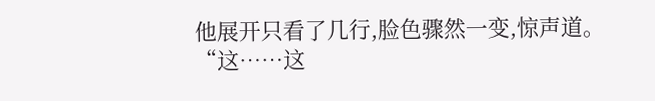他展开只看了几行,脸色骤然一变,惊声道。
“这……这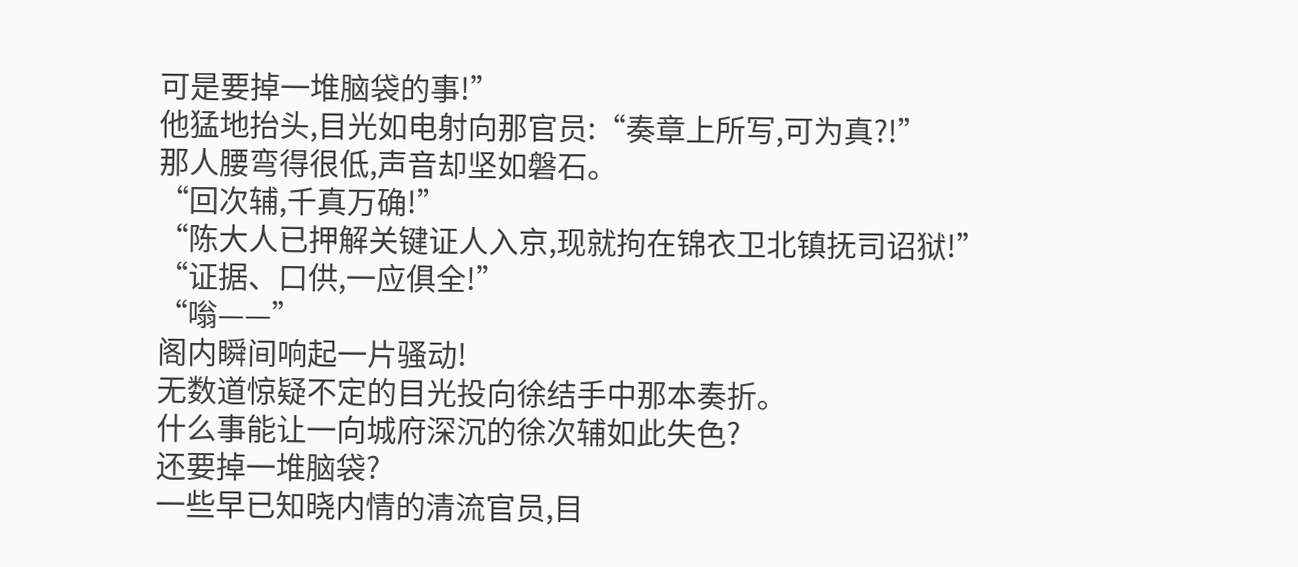可是要掉一堆脑袋的事!”
他猛地抬头,目光如电射向那官员:“奏章上所写,可为真?!”
那人腰弯得很低,声音却坚如磐石。
“回次辅,千真万确!”
“陈大人已押解关键证人入京,现就拘在锦衣卫北镇抚司诏狱!”
“证据、口供,一应俱全!”
“嗡——”
阁内瞬间响起一片骚动!
无数道惊疑不定的目光投向徐结手中那本奏折。
什么事能让一向城府深沉的徐次辅如此失色?
还要掉一堆脑袋?
一些早已知晓内情的清流官员,目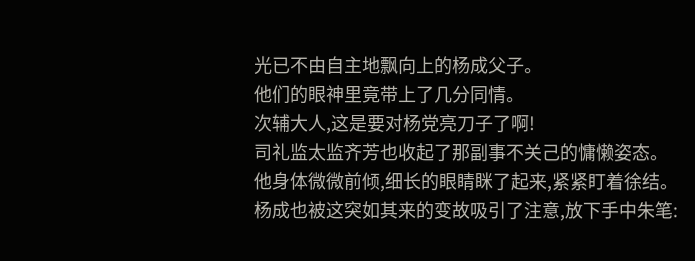光已不由自主地飘向上的杨成父子。
他们的眼神里竟带上了几分同情。
次辅大人,这是要对杨党亮刀子了啊!
司礼监太监齐芳也收起了那副事不关己的慵懒姿态。
他身体微微前倾,细长的眼睛眯了起来,紧紧盯着徐结。
杨成也被这突如其来的变故吸引了注意,放下手中朱笔: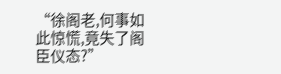“徐阁老,何事如此惊慌,竟失了阁臣仪态?”